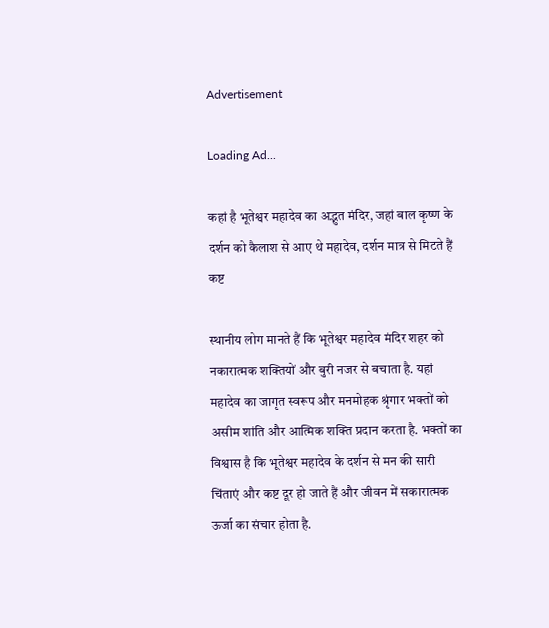Advertisement

Loading Ad...

कहां है भूतेश्वर महादेव का अद्भुत मंदिर, जहां बाल कृष्ण के दर्शन को कैलाश से आए थे महादेव, दर्शन मात्र से मिटते हैं कष्ट

स्थानीय लोग मानते हैं कि भूतेश्वर महादेव मंदिर शहर को नकारात्मक शक्तियों और बुरी नजर से बचाता है. यहां महादेव का जागृत स्वरूप और मनमोहक श्रृंगार भक्तों को असीम शांति और आत्मिक शक्ति प्रदान करता है. भक्तों का विश्वास है कि भूतेश्वर महादेव के दर्शन से मन की सारी चिंताएं और कष्ट दूर हो जाते हैं और जीवन में सकारात्मक ऊर्जा का संचार होता है.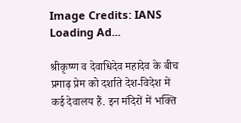Image Credits: IANS
Loading Ad...

श्रीकृष्ण व देवाधिदेव महादेव के बीच प्रगाढ़ प्रेम को दर्शाते देश-विदेश में कई देवालय हैं. इन मंदिरों में भक्ति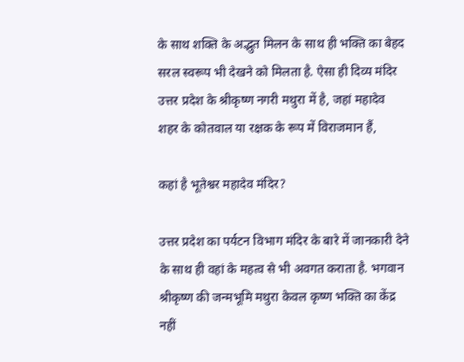के साथ शक्ति के अद्भुत मिलन के साथ ही भक्ति का बेहद सरल स्वरूप भी देखने को मिलता है. ऐसा ही दिव्य मंदिर उत्तर प्रदेश के श्रीकृष्ण नगरी मथुरा में है, जहां महादेव शहर के कोतवाल या रक्षक के रूप में विराजमान हैं,

कहां है भूतेश्वर महादेव मंदिर?

उत्तर प्रदेश का पर्यटन विभाग मंदिर के बारे में जानकारी देने के साथ ही वहां के महत्व से भी अवगत कराता है. भगवान श्रीकृष्ण की जन्मभूमि मथुरा केवल कृष्ण भक्ति का केंद्र नहीं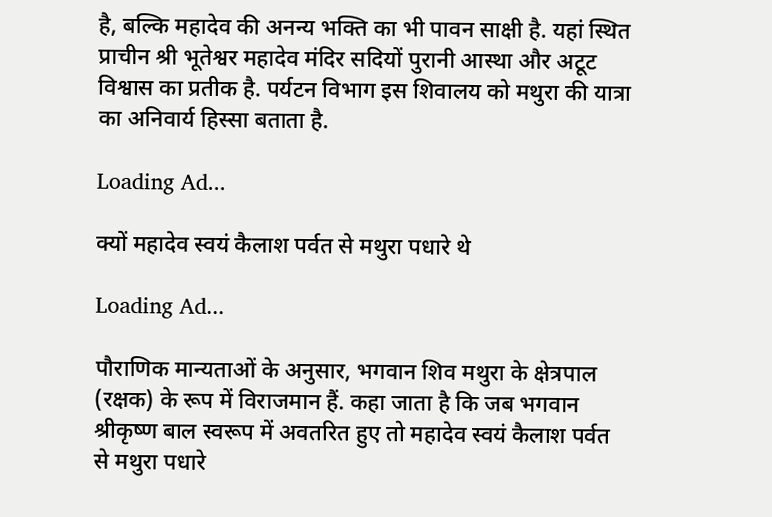है, बल्कि महादेव की अनन्य भक्ति का भी पावन साक्षी है. यहां स्थित प्राचीन श्री भूतेश्वर महादेव मंदिर सदियों पुरानी आस्था और अटूट विश्वास का प्रतीक है. पर्यटन विभाग इस शिवालय को मथुरा की यात्रा का अनिवार्य हिस्सा बताता है.

Loading Ad...

क्यों महादेव स्वयं कैलाश पर्वत से मथुरा पधारे थे

Loading Ad...

पौराणिक मान्यताओं के अनुसार, भगवान शिव मथुरा के क्षेत्रपाल (रक्षक) के रूप में विराजमान हैं. कहा जाता है कि जब भगवान श्रीकृष्ण बाल स्वरूप में अवतरित हुए तो महादेव स्वयं कैलाश पर्वत से मथुरा पधारे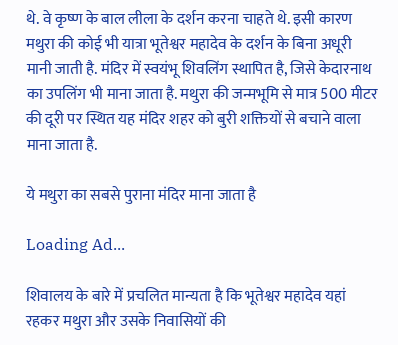थे. वे कृष्ण के बाल लीला के दर्शन करना चाहते थे. इसी कारण मथुरा की कोई भी यात्रा भूतेश्वर महादेव के दर्शन के बिना अधूरी मानी जाती है. मंदिर में स्वयंभू शिवलिंग स्थापित है, जिसे केदारनाथ का उपलिंग भी माना जाता है. मथुरा की जन्मभूमि से मात्र 500 मीटर की दूरी पर स्थित यह मंदिर शहर को बुरी शक्तियों से बचाने वाला माना जाता है.

ये मथुरा का सबसे पुराना मंदिर माना जाता है

Loading Ad...

शिवालय के बारे में प्रचलित मान्यता है कि भूतेश्वर महादेव यहां रहकर मथुरा और उसके निवासियों की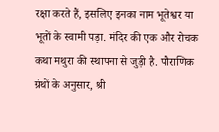रक्षा करते हैं, इसलिए इनका नाम भूतेश्वर या भूतों के स्वामी पड़ा. मंदिर की एक और रोचक कथा मथुरा की स्थापना से जुड़ी है. पौराणिक ग्रंथों के अनुसार, श्री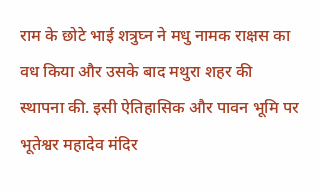राम के छोटे भाई शत्रुघ्न ने मधु नामक राक्षस का वध किया और उसके बाद मथुरा शहर की स्थापना की. इसी ऐतिहासिक और पावन भूमि पर भूतेश्वर महादेव मंदिर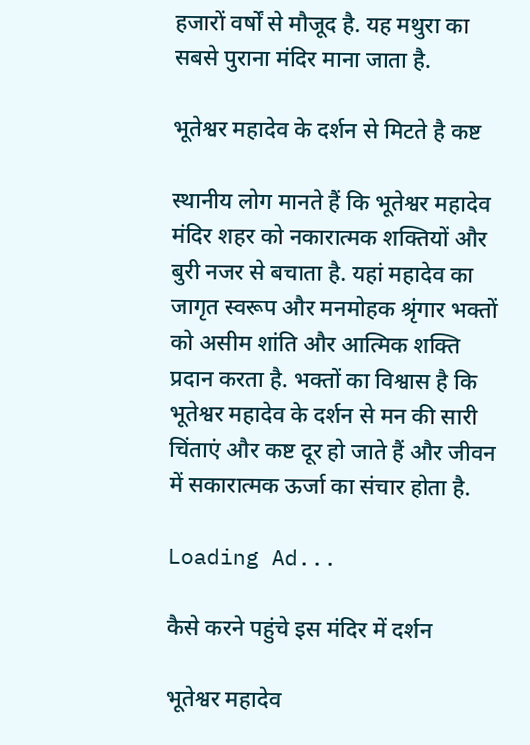हजारों वर्षों से मौजूद है. यह मथुरा का सबसे पुराना मंदिर माना जाता है.

भूतेश्वर महादेव के दर्शन से मिटते है कष्ट

स्थानीय लोग मानते हैं कि भूतेश्वर महादेव मंदिर शहर को नकारात्मक शक्तियों और बुरी नजर से बचाता है. यहां महादेव का जागृत स्वरूप और मनमोहक श्रृंगार भक्तों को असीम शांति और आत्मिक शक्ति प्रदान करता है. भक्तों का विश्वास है कि भूतेश्वर महादेव के दर्शन से मन की सारी चिंताएं और कष्ट दूर हो जाते हैं और जीवन में सकारात्मक ऊर्जा का संचार होता है.

Loading Ad...

कैसे करने पहुंचे इस मंदिर में दर्शन

भूतेश्वर महादेव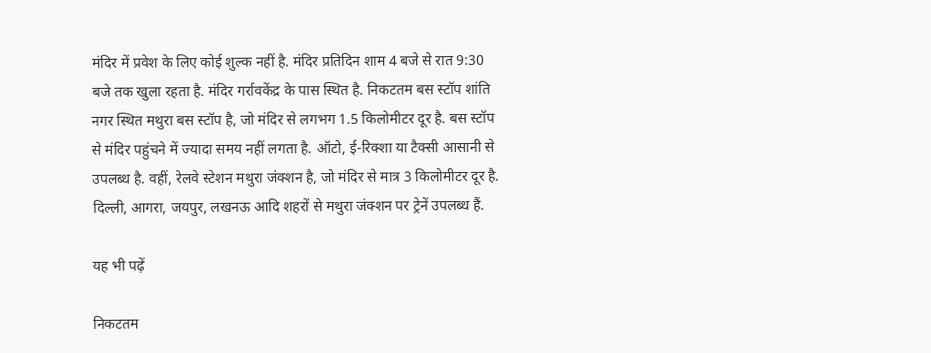मंदिर में प्रवेश के लिए कोई शुल्क नहीं है. मंदिर प्रतिदिन शाम 4 बजे से रात 9:30 बजे तक खुला रहता है. मंदिर गर्रावकेंद्र के पास स्थित है. निकटतम बस स्टॉप शांति नगर स्थित मथुरा बस स्टॉप है, जो मंदिर से लगभग 1.5 किलोमीटर दूर है. बस स्टॉप से मंदिर पहुंचने में ज्यादा समय नहीं लगता है. ऑटो, ई-रिक्शा या टैक्सी आसानी से उपलब्ध है. वहीं, रेलवे स्टेशन मथुरा जंक्शन है, जो मंदिर से मात्र 3 किलोमीटर दूर है. दिल्ली, आगरा, जयपुर, लखनऊ आदि शहरों से मथुरा जंक्शन पर ट्रेनें उपलब्ध हैं.

यह भी पढ़ें

निकटतम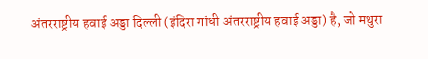अंतरराष्ट्रीय हवाई अड्डा दिल्ली (इंदिरा गांधी अंतरराष्ट्रीय हवाई अड्डा) है, जो मथुरा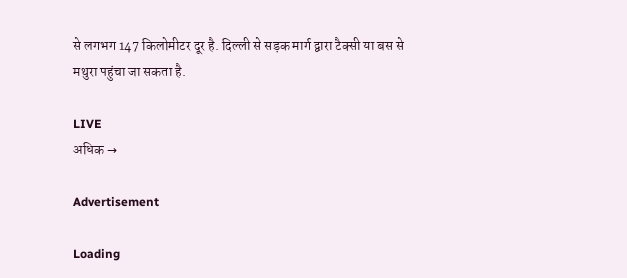से लगभग 147 किलोमीटर दूर है. दिल्ली से सड़क मार्ग द्वारा टैक्सी या बस से मथुरा पहुंचा जा सकता है.

LIVE
अधिक →

Advertisement

Loading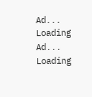Ad...
Loading Ad...
Loading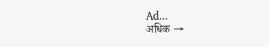Ad...
अधिक →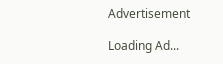Advertisement

Loading Ad...